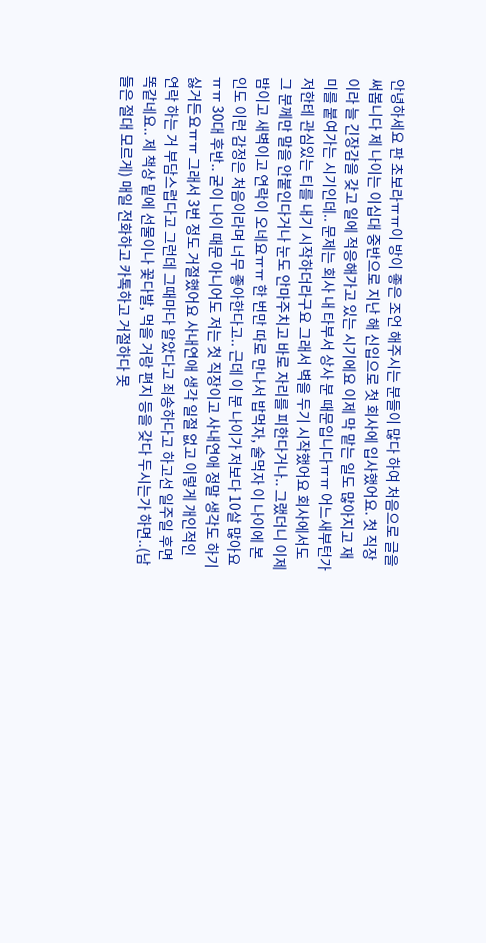안녕하세요 판 초보라ㅠㅠ이 방이 좋은 조언 해주시는 분들이 많다 하여 처음으로 글을 써봅니다 제 나이는 이십대 중반으로 지난 해 신입으로 첫 회사에 입사했어요. 첫 직장이라 늘 긴장감을 갖고 일에 적응해가고 있는 시기에요 이제 막 맡는 일도 많아지고 재미를 붙여가는 시기인데.. 문제는 회사 내 타부서 상사 분 때문입니다ㅠㅠ 어느새부턴가 저한테 관심있는 티를 내기 시작하더라구요 그래서 벽을 두기 시작했어요 회사에서도 그 분께만 말을 안붙인다거나 눈도 안마주치고 바로 자리를 피한다거나.. 그랬더니 이제 밤이고 새벽이고 연락이 오네요ㅠㅠ 한 번만 따로 만나서 밥먹자, 술먹자 이 나이에 본인도 이런 감정은 처음이라며 너무 좋아한다고.. 근데 이 분 나이가 저보다 10살 많아요ㅠㅠ 30대 후반.. 굳이 나이 때문 아니어도 저는 첫 직장이고 사내연애 정말 생각도 하기 싫거든요ㅠㅠ 그래서 3번 정도 거절했어요 사내연애 생각 일절 없고 이렇게 개인적인 연락 하는 거 부담스럽다고 그런데 그때마다 알았다고 죄송하다고 하고선 일주일 후면 똑같네요.. 제 책상 밑에 선물이나 꽃다발, 먹을 거랑 편지 등을 갖다 두시는가 하면..(남들은 절대 모르게) 매일 전화하고 카톡하고 거절하다 못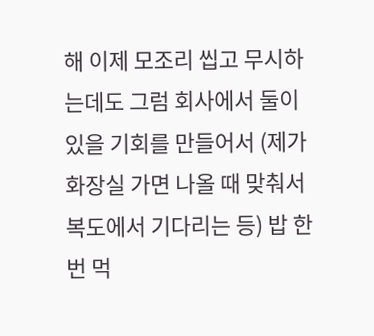해 이제 모조리 씹고 무시하는데도 그럼 회사에서 둘이 있을 기회를 만들어서 (제가 화장실 가면 나올 때 맞춰서 복도에서 기다리는 등) 밥 한 번 먹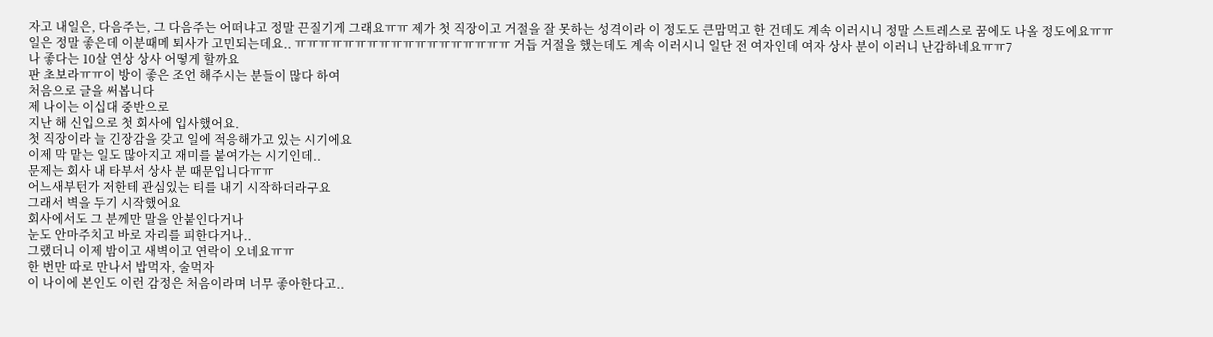자고 내일은, 다음주는, 그 다음주는 어떠냐고 정말 끈질기게 그래요ㅠㅠ 제가 첫 직장이고 거절을 잘 못하는 성격이라 이 정도도 큰맘먹고 한 건데도 계속 이러시니 정말 스트레스로 꿈에도 나올 정도에요ㅠㅠ 일은 정말 좋은데 이분때메 퇴사가 고민되는데요.. ㅠㅠㅠㅠㅠㅠㅠㅠㅠㅠㅠㅠㅠㅠㅠㅠㅠㅠ 거듭 거절을 했는데도 계속 이러시니 일단 전 여자인데 여자 상사 분이 이러니 난감하네요ㅠㅠ7
나 좋다는 10살 연상 상사 어떻게 할까요
판 초보라ㅠㅠ이 방이 좋은 조언 해주시는 분들이 많다 하여
처음으로 글을 써봅니다
제 나이는 이십대 중반으로
지난 해 신입으로 첫 회사에 입사했어요.
첫 직장이라 늘 긴장감을 갖고 일에 적응해가고 있는 시기에요
이제 막 맡는 일도 많아지고 재미를 붙여가는 시기인데..
문제는 회사 내 타부서 상사 분 때문입니다ㅠㅠ
어느새부턴가 저한테 관심있는 티를 내기 시작하더라구요
그래서 벽을 두기 시작했어요
회사에서도 그 분께만 말을 안붙인다거나
눈도 안마주치고 바로 자리를 피한다거나..
그랬더니 이제 밤이고 새벽이고 연락이 오네요ㅠㅠ
한 번만 따로 만나서 밥먹자, 술먹자
이 나이에 본인도 이런 감정은 처음이라며 너무 좋아한다고..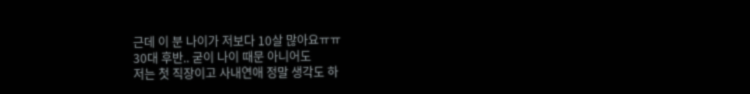근데 이 분 나이가 저보다 10살 많아요ㅠㅠ
30대 후반.. 굳이 나이 때문 아니어도
저는 첫 직장이고 사내연애 정말 생각도 하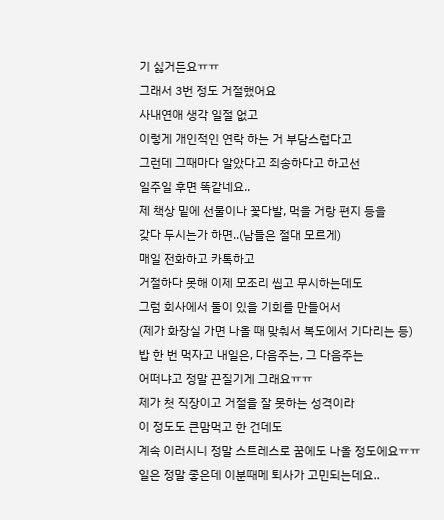기 싫거든요ㅠㅠ
그래서 3번 정도 거절했어요
사내연애 생각 일절 없고
이렇게 개인적인 연락 하는 거 부담스럽다고
그런데 그때마다 알았다고 죄송하다고 하고선
일주일 후면 똑같네요..
제 책상 밑에 선물이나 꽃다발, 먹을 거랑 편지 등을
갖다 두시는가 하면..(남들은 절대 모르게)
매일 전화하고 카톡하고
거절하다 못해 이제 모조리 씹고 무시하는데도
그럼 회사에서 둘이 있을 기회를 만들어서
(제가 화장실 가면 나올 때 맞춰서 복도에서 기다리는 등)
밥 한 번 먹자고 내일은, 다음주는, 그 다음주는
어떠냐고 정말 끈질기게 그래요ㅠㅠ
제가 첫 직장이고 거절을 잘 못하는 성격이라
이 정도도 큰맘먹고 한 건데도
계속 이러시니 정말 스트레스로 꿈에도 나올 정도에요ㅠㅠ
일은 정말 좋은데 이분때메 퇴사가 고민되는데요..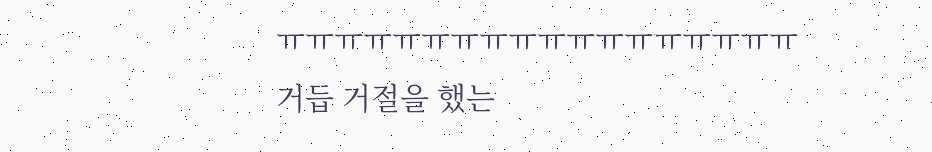ㅠㅠㅠㅠㅠㅠㅠㅠㅠㅠㅠㅠㅠㅠㅠㅠㅠㅠ
거듭 거절을 했는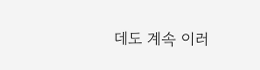데도 계속 이러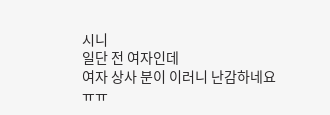시니
일단 전 여자인데
여자 상사 분이 이러니 난감하네요ㅠㅠ